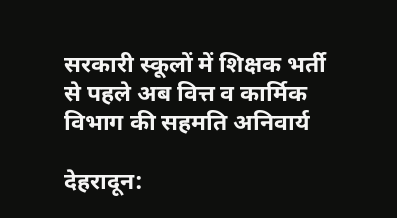सरकारी स्कूलों में शिक्षक भर्ती से पहले अब वित्त व कार्मिक विभाग की सहमति अनिवार्य

देहरादून: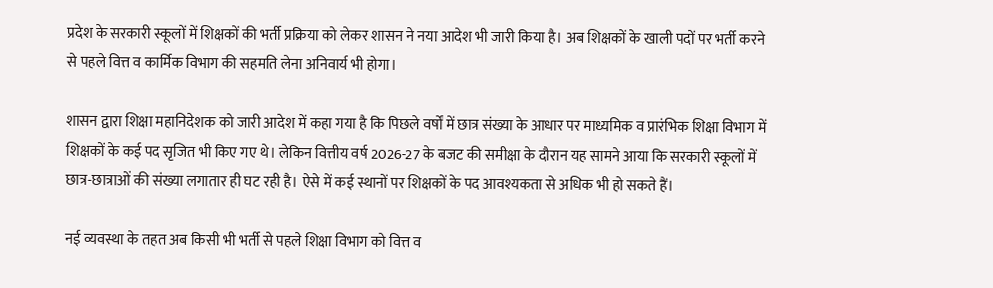प्रदेश के सरकारी स्कूलों में शिक्षकों की भर्ती प्रक्रिया को लेकर शासन ने नया आदेश भी जारी किया है। अब शिक्षकों के खाली पदों पर भर्ती करने से पहले वित्त व कार्मिक विभाग की सहमति लेना अनिवार्य भी होगा।

शासन द्वारा शिक्षा महानिदेशक को जारी आदेश में कहा गया है कि पिछले वर्षों में छात्र संख्या के आधार पर माध्यमिक व प्रारंभिक शिक्षा विभाग में शिक्षकों के कई पद सृजित भी किए गए थे। लेकिन वित्तीय वर्ष 2026-27 के बजट की समीक्षा के दौरान यह सामने आया कि सरकारी स्कूलों में छात्र-छात्राओं की संख्या लगातार ही घट रही है। ऐसे में कई स्थानों पर शिक्षकों के पद आवश्यकता से अधिक भी हो सकते हैं।

नई व्यवस्था के तहत अब किसी भी भर्ती से पहले शिक्षा विभाग को वित्त व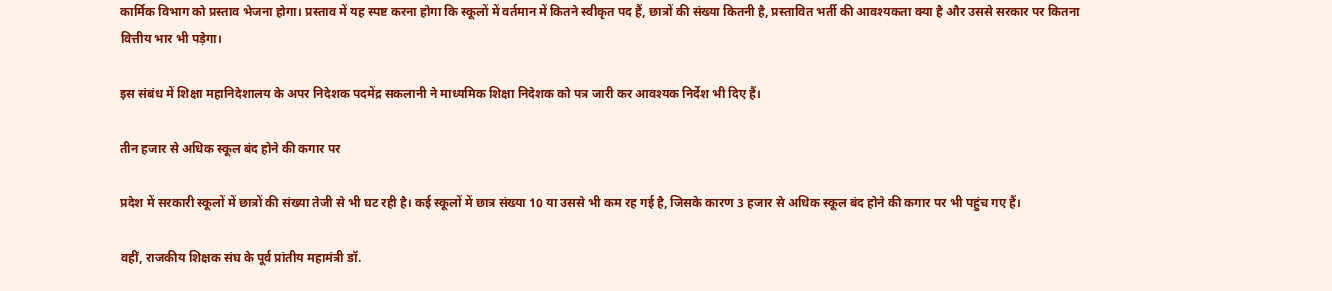कार्मिक विभाग को प्रस्ताव भेजना होगा। प्रस्ताव में यह स्पष्ट करना होगा कि स्कूलों में वर्तमान में कितने स्वीकृत पद हैं, छात्रों की संख्या कितनी है, प्रस्तावित भर्ती की आवश्यकता क्या है और उससे सरकार पर कितना वित्तीय भार भी पड़ेगा।

इस संबंध में शिक्षा महानिदेशालय के अपर निदेशक पदमेंद्र सकलानी ने माध्यमिक शिक्षा निदेशक को पत्र जारी कर आवश्यक निर्देश भी दिए हैं।

तीन हजार से अधिक स्कूल बंद होने की कगार पर

प्रदेश में सरकारी स्कूलों में छात्रों की संख्या तेजी से भी घट रही है। कई स्कूलों में छात्र संख्या 10 या उससे भी कम रह गई है, जिसके कारण 3 हजार से अधिक स्कूल बंद होने की कगार पर भी पहुंच गए हैं।

वहीं, राजकीय शिक्षक संघ के पूर्व प्रांतीय महामंत्री डॉ.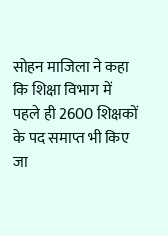सोहन माजिला ने कहा कि शिक्षा विभाग में पहले ही 2600 शिक्षकों के पद समाप्त भी किए जा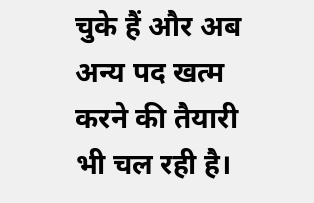चुके हैं और अब अन्य पद खत्म करने की तैयारी भी चल रही है।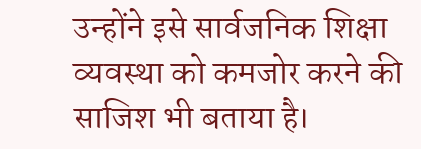उन्होंने इसे सार्वजनिक शिक्षा व्यवस्था को कमजोर करने की साजिश भी बताया है।